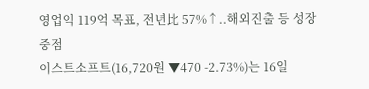영업익 119억 목표, 전년比 57%↑..해외진출 등 성장 중점
이스트소프트(16,720원 ▼470 -2.73%)는 16일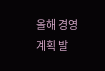올해 경영계획 발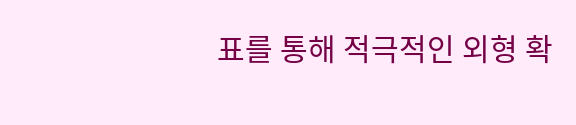표를 통해 적극적인 외형 확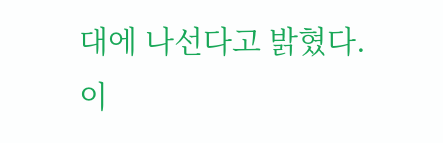대에 나선다고 밝혔다.
이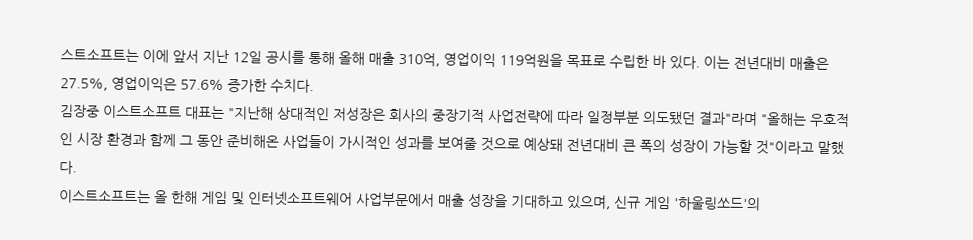스트소프트는 이에 앞서 지난 12일 공시를 통해 올해 매출 310억, 영업이익 119억원을 목표로 수립한 바 있다. 이는 전년대비 매출은 27.5%, 영업이익은 57.6% 증가한 수치다.
김장중 이스트소프트 대표는 "지난해 상대적인 저성장은 회사의 중장기적 사업전략에 따라 일정부분 의도됐던 결과"라며 "올해는 우호적인 시장 환경과 함께 그 동안 준비해온 사업들이 가시적인 성과를 보여줄 것으로 예상돼 전년대비 큰 폭의 성장이 가능할 것"이라고 말했다.
이스트소프트는 올 한해 게임 및 인터넷소프트웨어 사업부문에서 매출 성장을 기대하고 있으며, 신규 게임 '하울링쏘드'의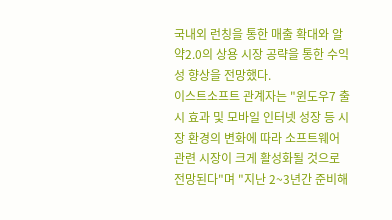국내외 런칭을 통한 매출 확대와 알약2.0의 상용 시장 공략을 통한 수익성 향상을 전망했다.
이스트소프트 관계자는 "윈도우7 출시 효과 및 모바일 인터넷 성장 등 시장 환경의 변화에 따라 소프트웨어 관련 시장이 크게 활성화될 것으로 전망된다"며 "지난 2~3년간 준비해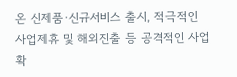온 신제품·신규서비스 출시, 적극적인 사업제휴 및 해외진출 등 공격적인 사업 확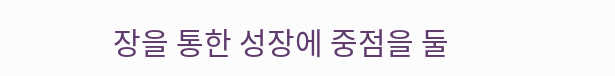장을 통한 성장에 중점을 둘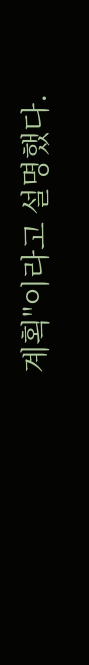계획"이라고 설명했다.